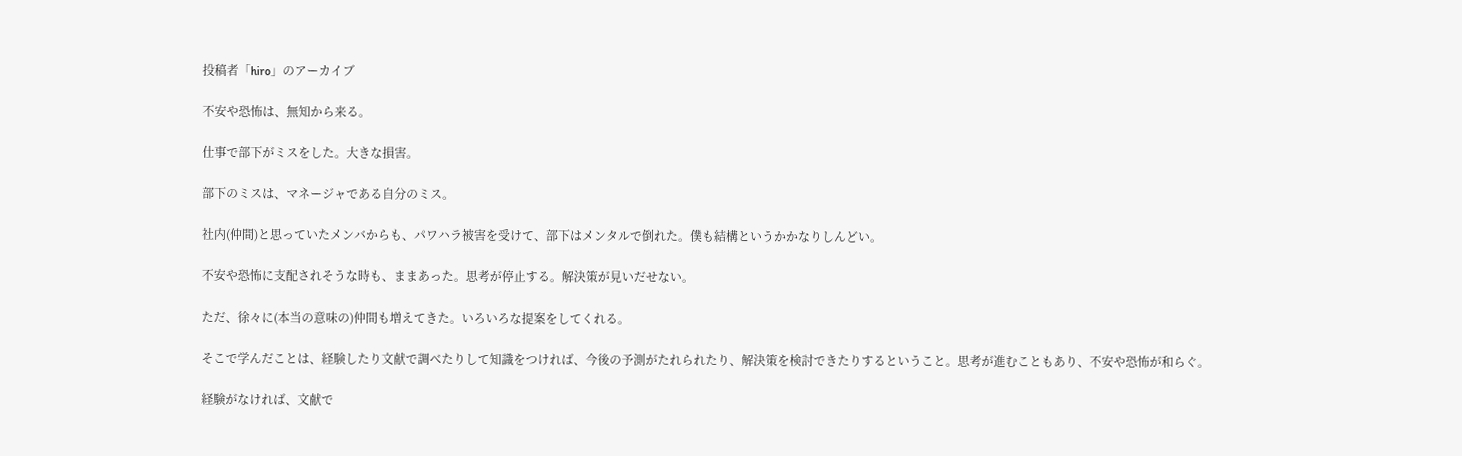投稿者「hiro」のアーカイブ

不安や恐怖は、無知から来る。

仕事で部下がミスをした。大きな損害。

部下のミスは、マネージャである自分のミス。

社内(仲間)と思っていたメンバからも、パワハラ被害を受けて、部下はメンタルで倒れた。僕も結構というかかなりしんどい。

不安や恐怖に支配されそうな時も、ままあった。思考が停止する。解決策が見いだせない。

ただ、徐々に(本当の意味の)仲間も増えてきた。いろいろな提案をしてくれる。

そこで学んだことは、経験したり文献で調べたりして知識をつければ、今後の予測がたれられたり、解決策を検討できたりするということ。思考が進むこともあり、不安や恐怖が和らぐ。

経験がなければ、文献で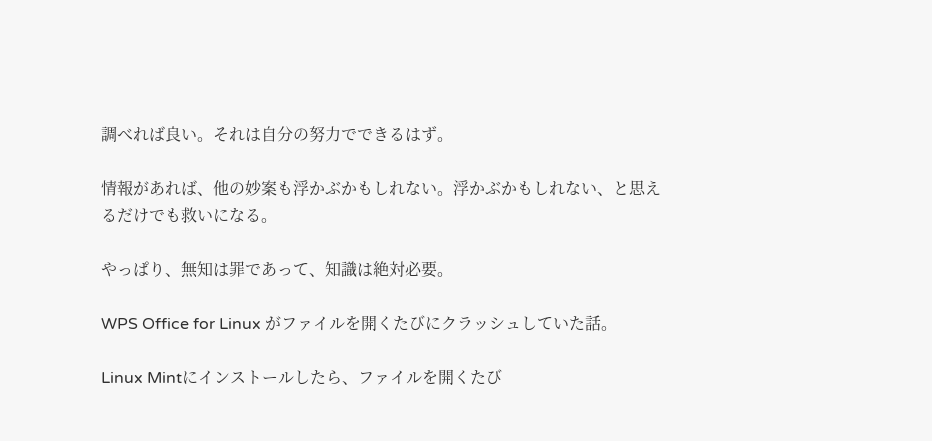調べれば良い。それは自分の努力でできるはず。

情報があれば、他の妙案も浮かぶかもしれない。浮かぶかもしれない、と思えるだけでも救いになる。

やっぱり、無知は罪であって、知識は絶対必要。

WPS Office for Linux がファイルを開くたびにクラッシュしていた話。

Linux Mintにインストールしたら、ファイルを開くたび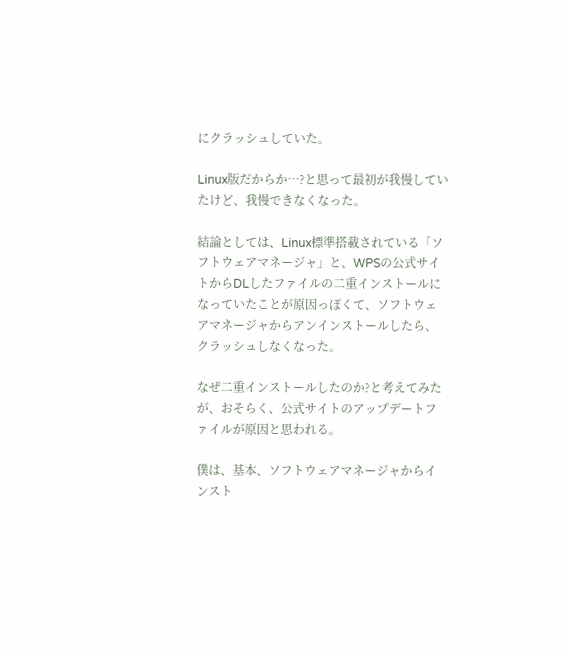にクラッシュしていた。

Linux版だからか…?と思って最初が我慢していたけど、我慢できなくなった。

結論としては、Linux標準搭載されている「ソフトウェアマネージャ」と、WPSの公式サイトからDLしたファイルの二重インストールになっていたことが原因っぽくて、ソフトウェアマネージャからアンインストールしたら、クラッシュしなくなった。

なぜ二重インストールしたのか?と考えてみたが、おそらく、公式サイトのアップデートファイルが原因と思われる。

僕は、基本、ソフトウェアマネージャからインスト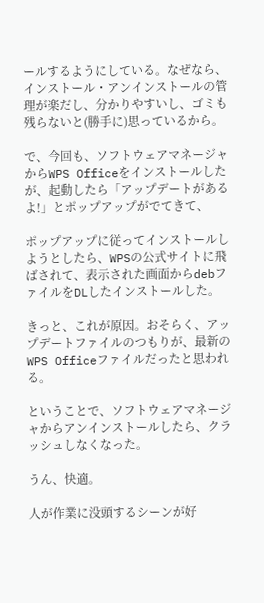ールするようにしている。なぜなら、インストール・アンインストールの管理が楽だし、分かりやすいし、ゴミも残らないと(勝手に)思っているから。

で、今回も、ソフトウェアマネージャからWPS Officeをインストールしたが、起動したら「アップデートがあるよ!」とポップアップがでてきて、

ポップアップに従ってインストールしようとしたら、WPSの公式サイトに飛ばされて、表示された画面からdebファイルをDLしたインストールした。

きっと、これが原因。おそらく、アップデートファイルのつもりが、最新のWPS Officeファイルだったと思われる。

ということで、ソフトウェアマネージャからアンインストールしたら、クラッシュしなくなった。

うん、快適。

人が作業に没頭するシーンが好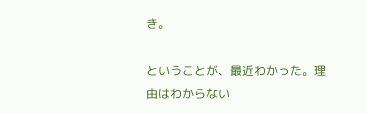き。

ということが、最近わかった。理由はわからない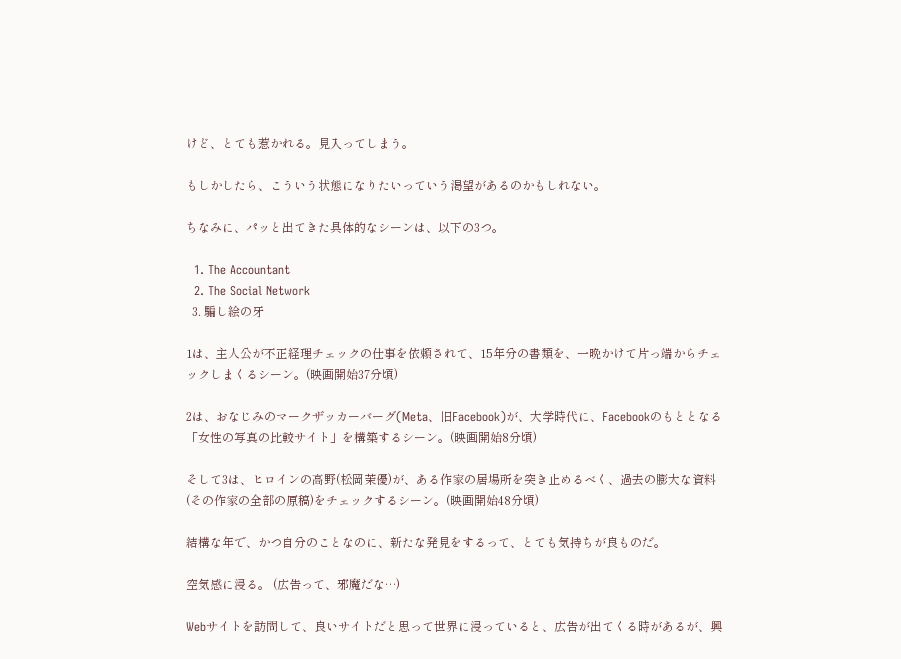けど、とても惹かれる。見入ってしまう。

もしかしたら、こういう状態になりたいっていう渇望があるのかもしれない。

ちなみに、パッと出てきた具体的なシーンは、以下の3つ。

  1. The Accountant
  2. The Social Network
  3. 騙し絵の牙

1は、主人公が不正経理チェックの仕事を依頼されて、15年分の書類を、一晩かけて片っ端からチェックしまくるシーン。(映画開始37分頃)

2は、おなじみのマークザッカーバーグ(Meta、旧Facebook)が、大学時代に、Facebookのもととなる「女性の写真の比較サイト」を構築するシーン。(映画開始8分頃)

そして3は、ヒロインの高野(松岡茉優)が、ある作家の居場所を突き止めるべく、過去の膨大な資料(その作家の全部の原稿)をチェックするシーン。(映画開始48分頃)

結構な年で、かつ自分のことなのに、新たな発見をするって、とても気持ちが良ものだ。

空気感に浸る。 (広告って、邪魔だな…)

Webサイトを訪問して、良いサイトだと思って世界に浸っていると、広告が出てくる時があるが、興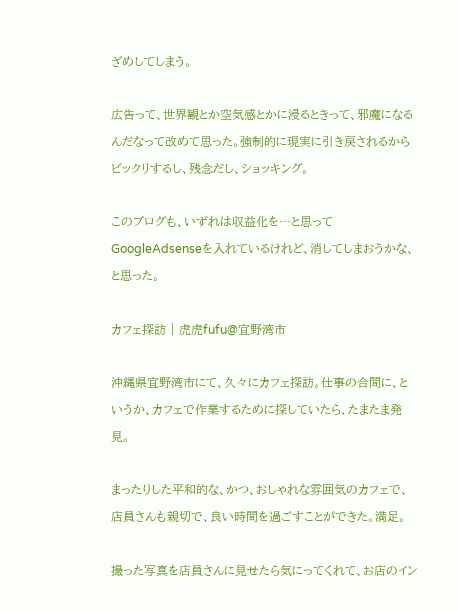ざめしてしまう。

広告って、世界観とか空気感とかに浸るときって、邪魔になるんだなって改めて思った。強制的に現実に引き戻されるからビックリするし、残念だし、ショッキング。

このブログも、いずれは収益化を…と思ってGoogleAdsenseを入れているけれど、消してしまおうかな、と思った。

カフェ探訪 | 虎虎fufu@宜野湾市

沖縄県宜野湾市にて、久々にカフェ探訪。仕事の合間に、というか、カフェで作業するために探していたら、たまたま発見。

まったりした平和的な、かつ、おしゃれな雰囲気のカフェで、店員さんも親切で、良い時間を過ごすことができた。満足。

撮った写真を店員さんに見せたら気にってくれて、お店のイン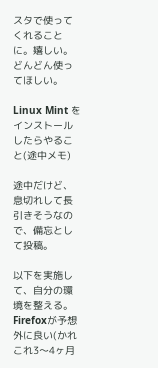スタで使ってくれることに。嬉しい。どんどん使ってほしい。

Linux Mint をインストールしたらやること(途中メモ)

途中だけど、息切れして長引きそうなので、備忘として投稿。

以下を実施して、自分の環境を整える。Firefoxが予想外に良い(かれこれ3〜4ヶ月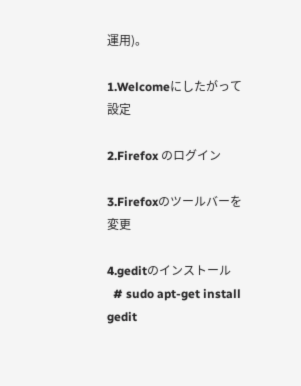運用)。

1.Welcomeにしたがって設定

2.Firefox のログイン

3.Firefoxのツールバーを変更

4.geditのインストール
  # sudo apt-get install gedit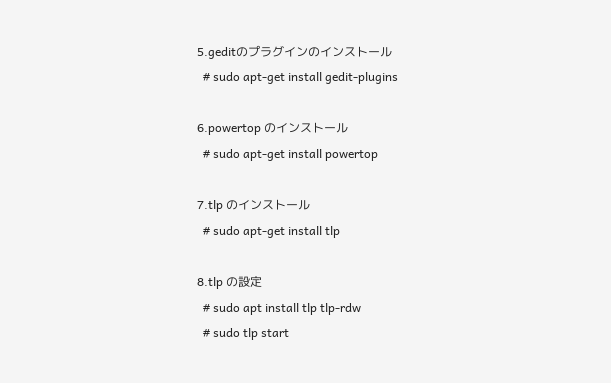5.geditのプラグインのインストール
  # sudo apt-get install gedit-plugins

6.powertop のインストール
  # sudo apt-get install powertop

7.tlp のインストール
  # sudo apt-get install tlp

8.tlp の設定
  # sudo apt install tlp tlp-rdw
  # sudo tlp start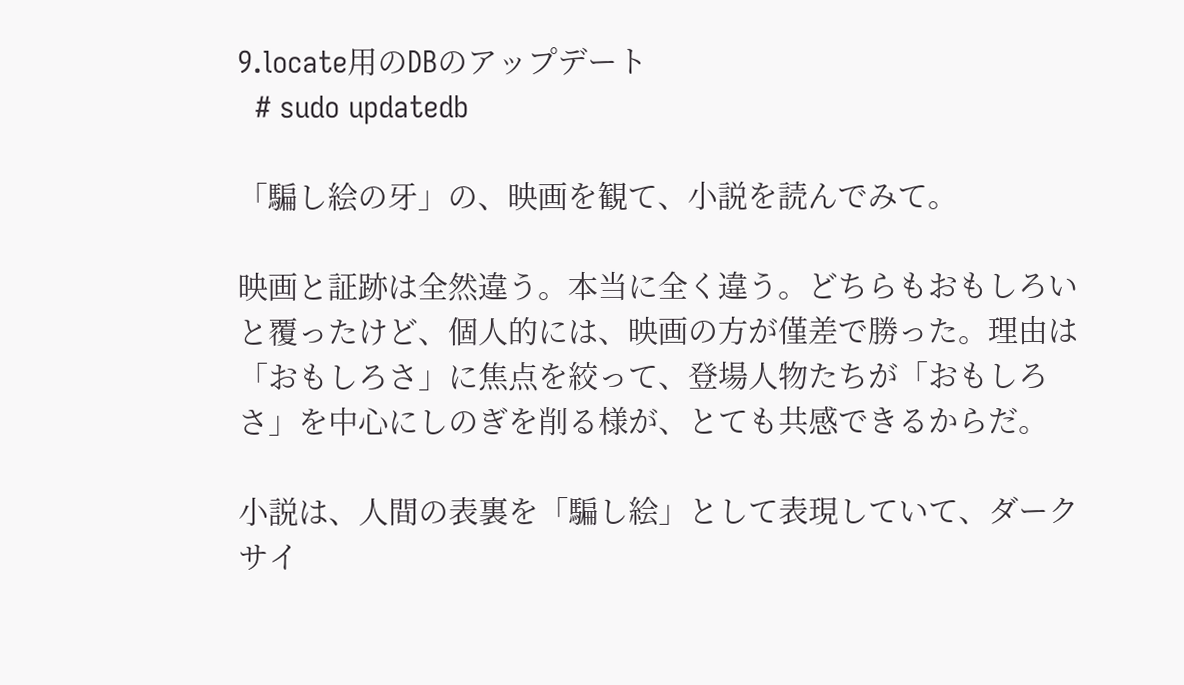9.locate用のDBのアップデート
  # sudo updatedb

「騙し絵の牙」の、映画を観て、小説を読んでみて。

映画と証跡は全然違う。本当に全く違う。どちらもおもしろいと覆ったけど、個人的には、映画の方が僅差で勝った。理由は「おもしろさ」に焦点を絞って、登場人物たちが「おもしろさ」を中心にしのぎを削る様が、とても共感できるからだ。

小説は、人間の表裏を「騙し絵」として表現していて、ダークサイ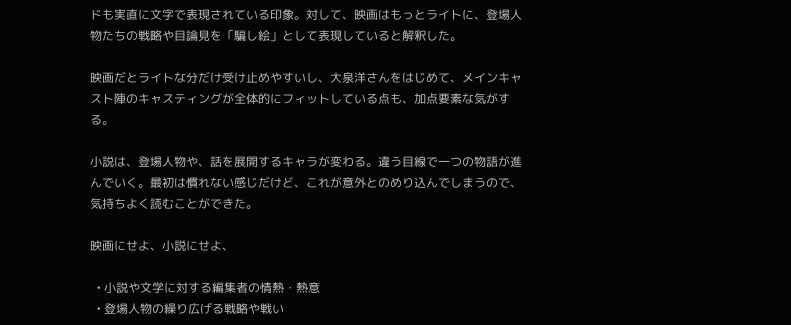ドも実直に文字で表現されている印象。対して、映画はもっとライトに、登場人物たちの戦略や目論見を「騙し絵」として表現していると解釈した。

映画だとライトな分だけ受け止めやすいし、大泉洋さんをはじめて、メインキャスト陣のキャスティングが全体的にフィットしている点も、加点要素な気がする。

小説は、登場人物や、話を展開するキャラが変わる。違う目線で一つの物語が進んでいく。最初は慣れない感じだけど、これが意外とのめり込んでしまうので、気持ちよく読むことができた。

映画にせよ、小説にせよ、

  • 小説や文学に対する編集者の情熱・熱意
  • 登場人物の繰り広げる戦略や戦い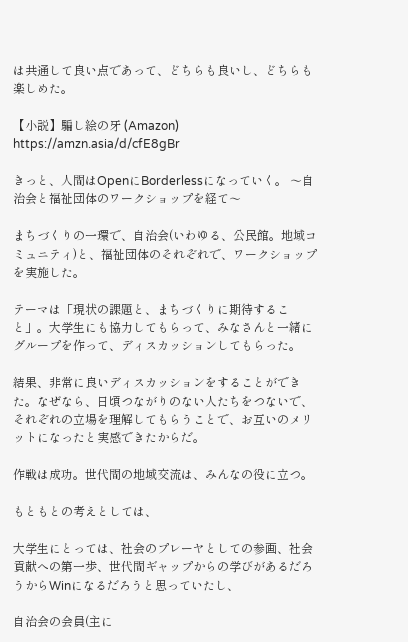は共通して良い点であって、どちらも良いし、どちらも楽しめた。

【小説】騙し絵の牙 (Amazon)
https://amzn.asia/d/cfE8gBr

きっと、人間はOpenにBorderlessになっていく。 〜自治会と福祉団体のワークショップを経て〜

まちづくりの一環で、自治会(いわゆる、公民館。地域コミュニティ)と、福祉団体のそれぞれで、ワークショップを実施した。

テーマは「現状の課題と、まちづくりに期待すること」。大学生にも協力してもらって、みなさんと一緒にグループを作って、ディスカッションしてもらった。

結果、非常に良いディスカッションをすることができた。なぜなら、日頃つながりのない人たちをつないで、それぞれの立場を理解してもらうことで、お互いのメリットになったと実感できたからだ。

作戦は成功。世代間の地域交流は、みんなの役に立つ。

もともとの考えとしては、

大学生にとっては、社会のプレーヤとしての参画、社会貢献への第一歩、世代間ギャップからの学びがあるだろうからWinになるだろうと思っていたし、

自治会の会員(主に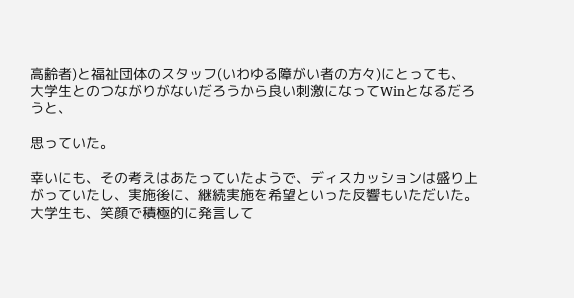高齢者)と福祉団体のスタッフ(いわゆる障がい者の方々)にとっても、大学生とのつながりがないだろうから良い刺激になってWinとなるだろうと、

思っていた。

幸いにも、その考えはあたっていたようで、ディスカッションは盛り上がっていたし、実施後に、継続実施を希望といった反響もいただいた。大学生も、笑顔で積極的に発言して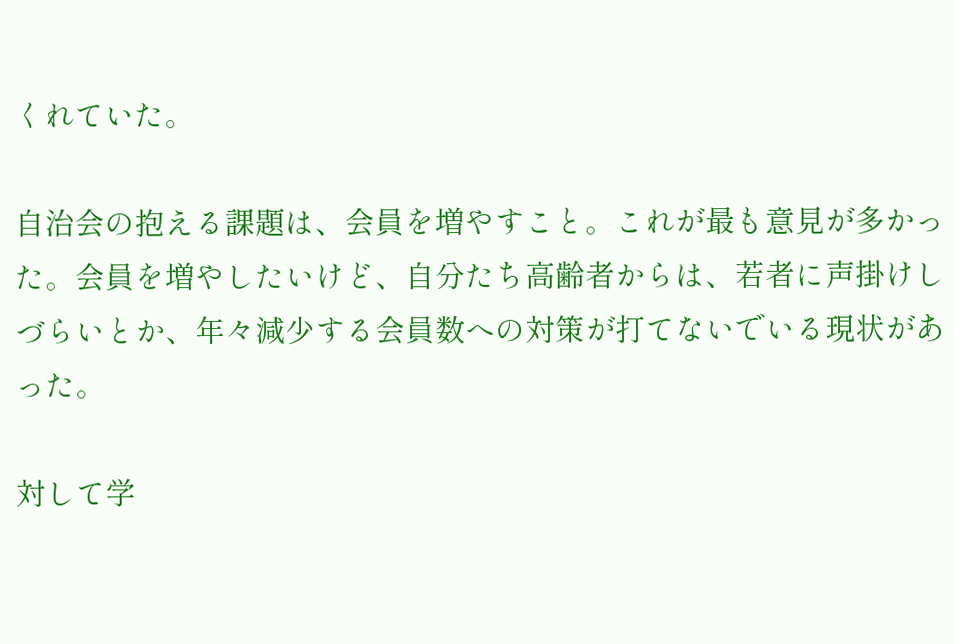くれていた。

自治会の抱える課題は、会員を増やすこと。これが最も意見が多かった。会員を増やしたいけど、自分たち高齢者からは、若者に声掛けしづらいとか、年々減少する会員数への対策が打てないでいる現状があった。

対して学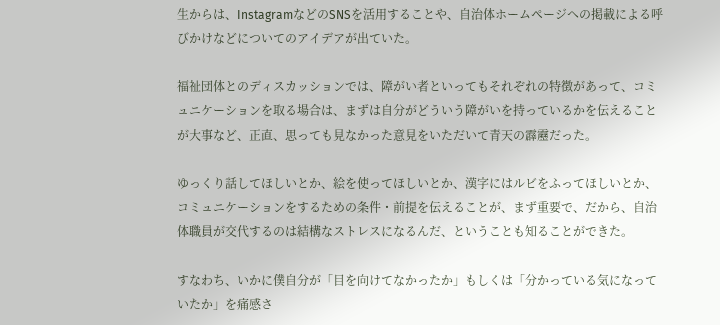生からは、InstagramなどのSNSを活用することや、自治体ホームページへの掲載による呼びかけなどについてのアイデアが出ていた。

福祉団体とのディスカッションでは、障がい者といってもそれぞれの特徴があって、コミュニケーションを取る場合は、まずは自分がどういう障がいを持っているかを伝えることが大事など、正直、思っても見なかった意見をいただいて青天の霹靂だった。

ゆっくり話してほしいとか、絵を使ってほしいとか、漢字にはルビをふってほしいとか、コミュニケーションをするための条件・前提を伝えることが、まず重要で、だから、自治体職員が交代するのは結構なストレスになるんだ、ということも知ることができた。

すなわち、いかに僕自分が「目を向けてなかったか」もしくは「分かっている気になっていたか」を痛感さ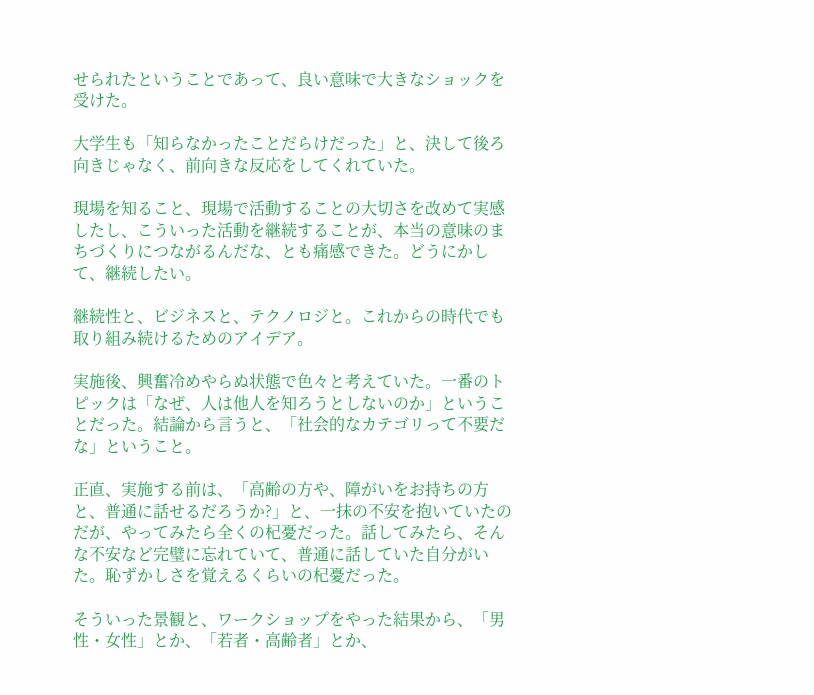せられたということであって、良い意味で大きなショックを受けた。

大学生も「知らなかったことだらけだった」と、決して後ろ向きじゃなく、前向きな反応をしてくれていた。

現場を知ること、現場で活動することの大切さを改めて実感したし、こういった活動を継続することが、本当の意味のまちづくりにつながるんだな、とも痛感できた。どうにかして、継続したい。

継続性と、ビジネスと、テクノロジと。これからの時代でも取り組み続けるためのアイデア。

実施後、興奮冷めやらぬ状態で色々と考えていた。一番のトピックは「なぜ、人は他人を知ろうとしないのか」ということだった。結論から言うと、「社会的なカテゴリって不要だな」ということ。

正直、実施する前は、「高齢の方や、障がいをお持ちの方と、普通に話せるだろうか?」と、一抹の不安を抱いていたのだが、やってみたら全くの杞憂だった。話してみたら、そんな不安など完璧に忘れていて、普通に話していた自分がいた。恥ずかしさを覚えるくらいの杞憂だった。

そういった景観と、ワークショップをやった結果から、「男性・女性」とか、「若者・高齢者」とか、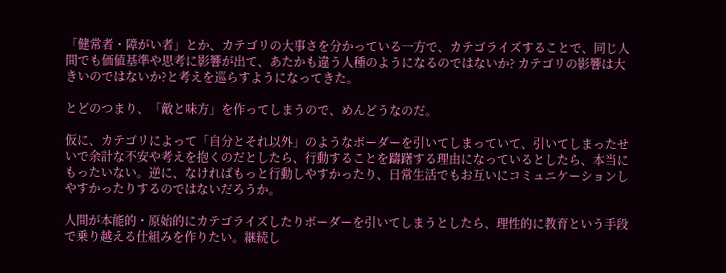「健常者・障がい者」とか、カテゴリの大事さを分かっている一方で、カテゴライズすることで、同じ人間でも価値基準や思考に影響が出て、あたかも違う人種のようになるのではないか? カテゴリの影響は大きいのではないか?と考えを巡らすようになってきた。

とどのつまり、「敵と味方」を作ってしまうので、めんどうなのだ。

仮に、カテゴリによって「自分とそれ以外」のようなボーダーを引いてしまっていて、引いてしまったせいで余計な不安や考えを抱くのだとしたら、行動することを躊躇する理由になっているとしたら、本当にもったいない。逆に、なければもっと行動しやすかったり、日常生活でもお互いにコミュニケーションしやすかったりするのではないだろうか。

人間が本能的・原始的にカテゴライズしたりボーダーを引いてしまうとしたら、理性的に教育という手段で乗り越える仕組みを作りたい。継続し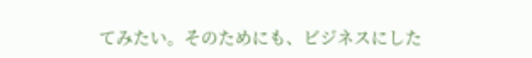てみたい。そのためにも、ビジネスにした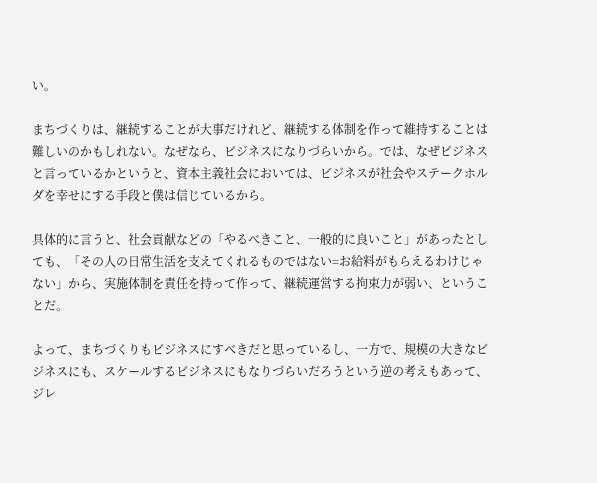い。

まちづくりは、継続することが大事だけれど、継続する体制を作って維持することは難しいのかもしれない。なぜなら、ビジネスになりづらいから。では、なぜビジネスと言っているかというと、資本主義社会においては、ビジネスが社会やステークホルダを幸せにする手段と僕は信じているから。

具体的に言うと、社会貢献などの「やるべきこと、一般的に良いこと」があったとしても、「その人の日常生活を支えてくれるものではない=お給料がもらえるわけじゃない」から、実施体制を責任を持って作って、継続運営する拘束力が弱い、ということだ。

よって、まちづくりもビジネスにすべきだと思っているし、一方で、規模の大きなビジネスにも、スケールするビジネスにもなりづらいだろうという逆の考えもあって、ジレ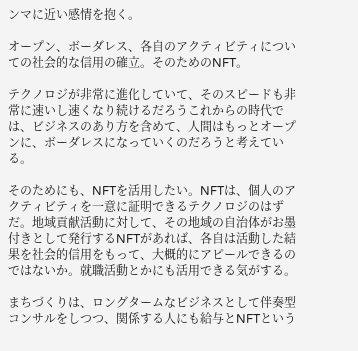ンマに近い感情を抱く。

オープン、ボーダレス、各自のアクティビティについての社会的な信用の確立。そのためのNFT。

テクノロジが非常に進化していて、そのスピードも非常に速いし速くなり続けるだろうこれからの時代では、ビジネスのあり方を含めて、人間はもっとオープンに、ボーダレスになっていくのだろうと考えている。

そのためにも、NFTを活用したい。NFTは、個人のアクティビティを一意に証明できるテクノロジのはずだ。地域貢献活動に対して、その地域の自治体がお墨付きとして発行するNFTがあれば、各自は活動した結果を社会的信用をもって、大概的にアピールできるのではないか。就職活動とかにも活用できる気がする。

まちづくりは、ロングタームなビジネスとして伴奏型コンサルをしつつ、関係する人にも給与とNFTという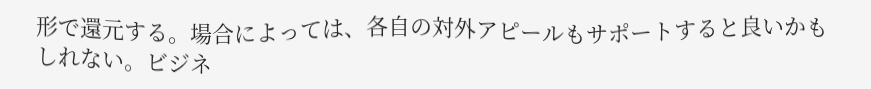形で還元する。場合によっては、各自の対外アピールもサポートすると良いかもしれない。ビジネ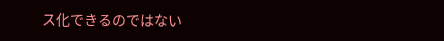ス化できるのではない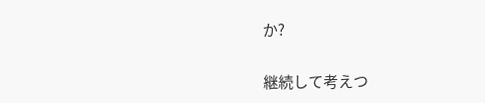か?

継続して考えつ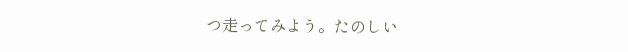つ走ってみよう。たのしい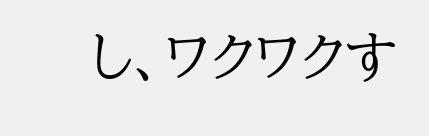し、ワクワクす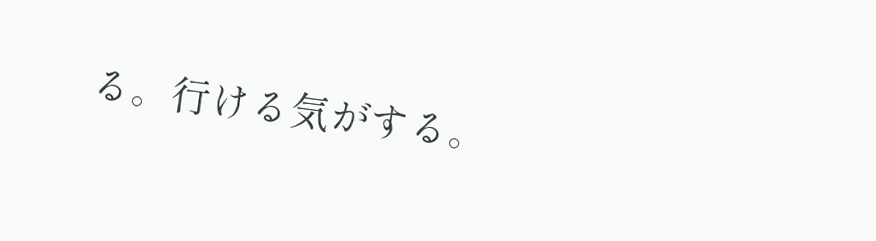る。行ける気がする。